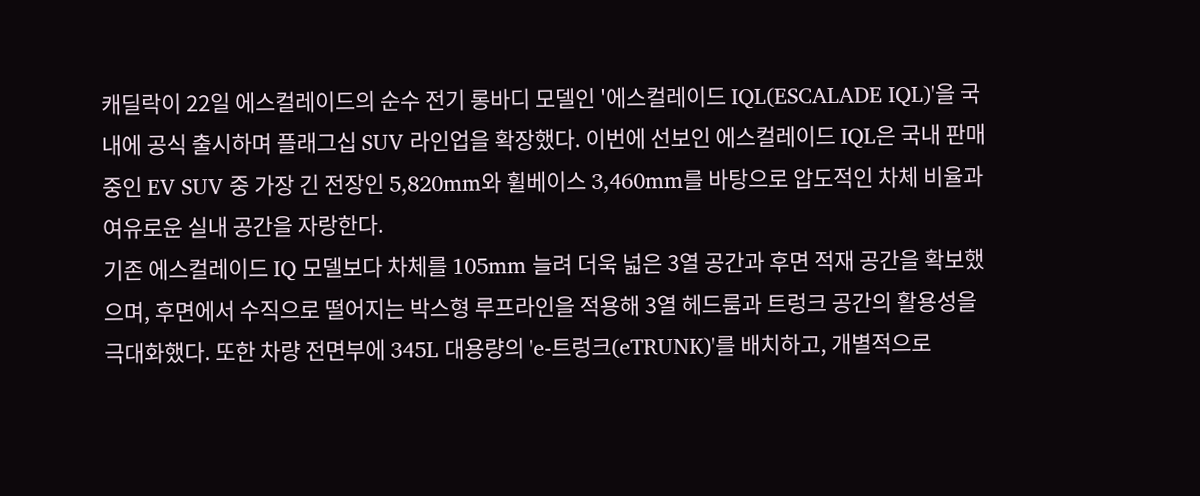캐딜락이 22일 에스컬레이드의 순수 전기 롱바디 모델인 '에스컬레이드 IQL(ESCALADE IQL)'을 국내에 공식 출시하며 플래그십 SUV 라인업을 확장했다. 이번에 선보인 에스컬레이드 IQL은 국내 판매 중인 EV SUV 중 가장 긴 전장인 5,820mm와 휠베이스 3,460mm를 바탕으로 압도적인 차체 비율과 여유로운 실내 공간을 자랑한다.
기존 에스컬레이드 IQ 모델보다 차체를 105mm 늘려 더욱 넓은 3열 공간과 후면 적재 공간을 확보했으며, 후면에서 수직으로 떨어지는 박스형 루프라인을 적용해 3열 헤드룸과 트렁크 공간의 활용성을 극대화했다. 또한 차량 전면부에 345L 대용량의 'e-트렁크(eTRUNK)'를 배치하고, 개별적으로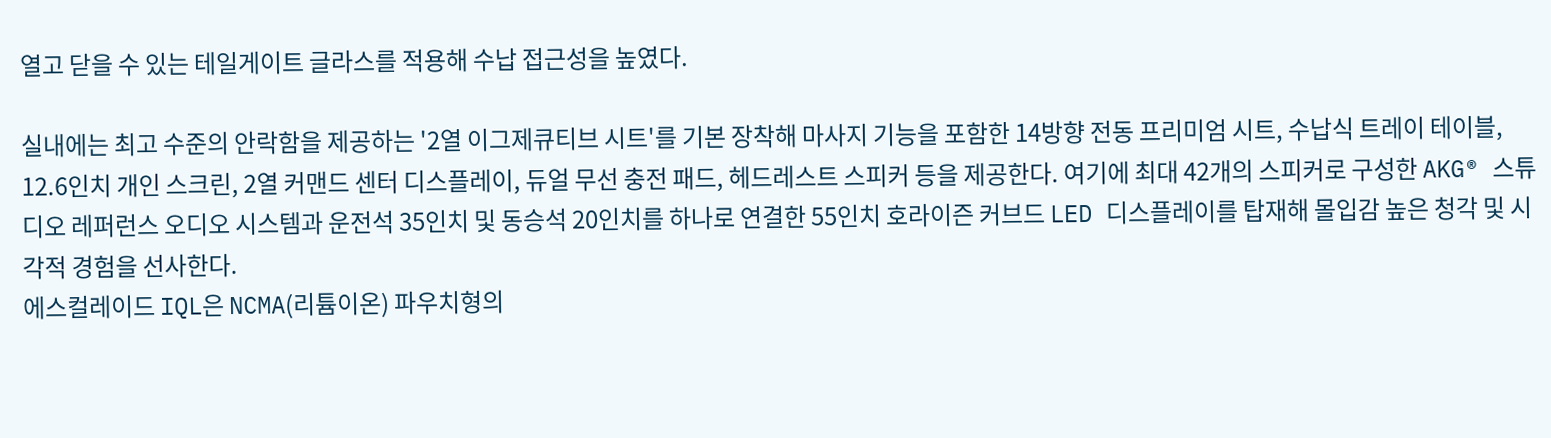열고 닫을 수 있는 테일게이트 글라스를 적용해 수납 접근성을 높였다.

실내에는 최고 수준의 안락함을 제공하는 '2열 이그제큐티브 시트'를 기본 장착해 마사지 기능을 포함한 14방향 전동 프리미엄 시트, 수납식 트레이 테이블, 12.6인치 개인 스크린, 2열 커맨드 센터 디스플레이, 듀얼 무선 충전 패드, 헤드레스트 스피커 등을 제공한다. 여기에 최대 42개의 스피커로 구성한 AKG® 스튜디오 레퍼런스 오디오 시스템과 운전석 35인치 및 동승석 20인치를 하나로 연결한 55인치 호라이즌 커브드 LED 디스플레이를 탑재해 몰입감 높은 청각 및 시각적 경험을 선사한다.
에스컬레이드 IQL은 NCMA(리튬이온) 파우치형의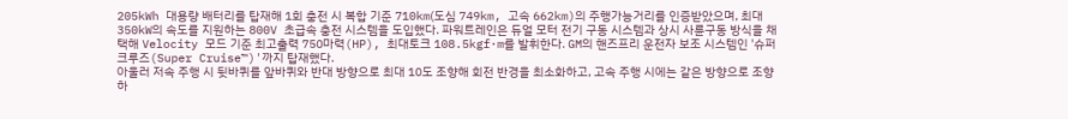205kWh 대용량 배터리를 탑재해 1회 충전 시 복합 기준 710km(도심 749km, 고속 662km)의 주행가능거리를 인증받았으며, 최대 350kW의 속도를 지원하는 800V 초급속 충전 시스템을 도입했다. 파워트레인은 듀얼 모터 전기 구동 시스템과 상시 사륜구동 방식을 채택해 Velocity 모드 기준 최고출력 750마력(HP), 최대토크 108.5kgf·m를 발휘한다. GM의 핸즈프리 운전자 보조 시스템인 '슈퍼크루즈(Super Cruise™)'까지 탑재했다.
아울러 저속 주행 시 뒷바퀴를 앞바퀴와 반대 방향으로 최대 10도 조향해 회전 반경을 최소화하고, 고속 주행 시에는 같은 방향으로 조향하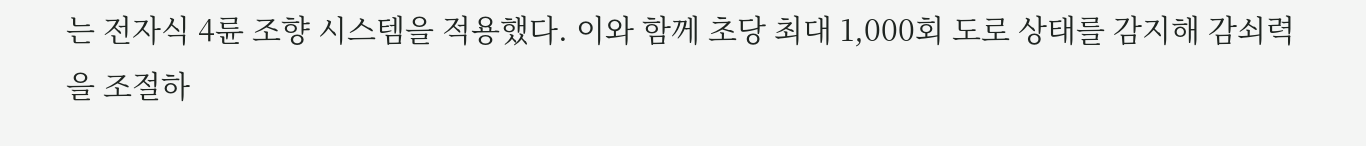는 전자식 4륜 조향 시스템을 적용했다. 이와 함께 초당 최대 1,000회 도로 상태를 감지해 감쇠력을 조절하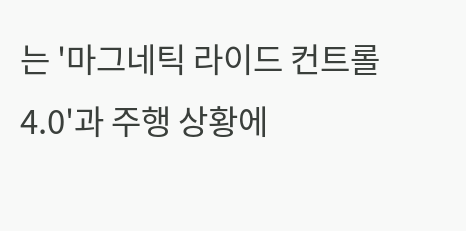는 '마그네틱 라이드 컨트롤 4.0'과 주행 상황에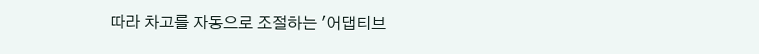따라 차고를 자동으로 조절하는 '어댑티브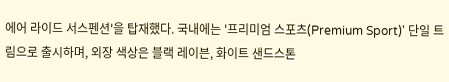에어 라이드 서스펜션'을 탑재했다. 국내에는 '프리미엄 스포츠(Premium Sport)' 단일 트림으로 출시하며, 외장 색상은 블랙 레이븐, 화이트 샌드스톤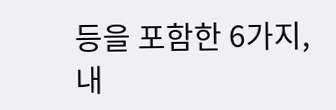등을 포함한 6가지, 내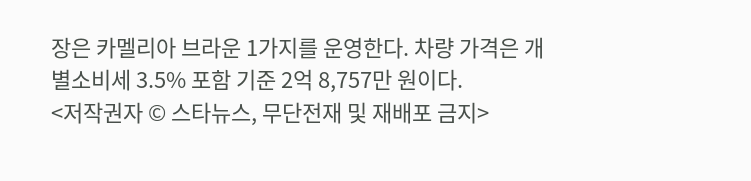장은 카멜리아 브라운 1가지를 운영한다. 차량 가격은 개별소비세 3.5% 포함 기준 2억 8,757만 원이다.
<저작권자 © 스타뉴스, 무단전재 및 재배포 금지>